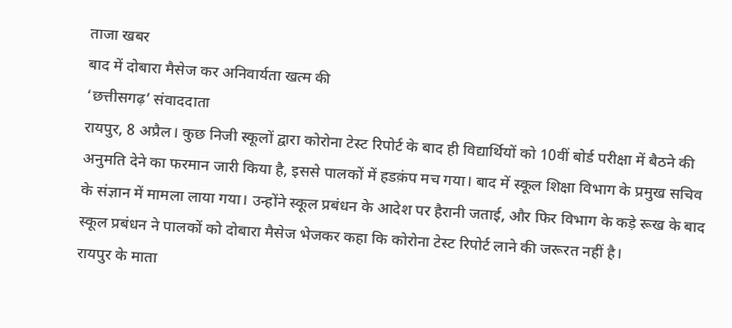ताजा खबर
बाद में दोबारा मैसेज कर अनिवार्यता खत्म की
‘छत्तीसगढ़’ संवाददाता
रायपुर, 8 अप्रैल। कुछ निजी स्कूलों द्वारा कोरोना टेस्ट रिपोर्ट के बाद ही विद्यार्थियों को 10वीं बोर्ड परीक्षा में बैठने की अनुमति देने का फरमान जारी किया है, इससे पालकों में हडक़ंप मच गया। बाद में स्कूल शिक्षा विभाग के प्रमुख सचिव के संज्ञान में मामला लाया गया। उन्होंने स्कूल प्रबंधन के आदेश पर हैरानी जताई, और फिर विभाग के कड़े रूख के बाद स्कूल प्रबंधन ने पालकों को दोबारा मैसेज भेजकर कहा कि कोरोना टेस्ट रिपोर्ट लाने की जरूरत नहीं है।
रायपुर के माता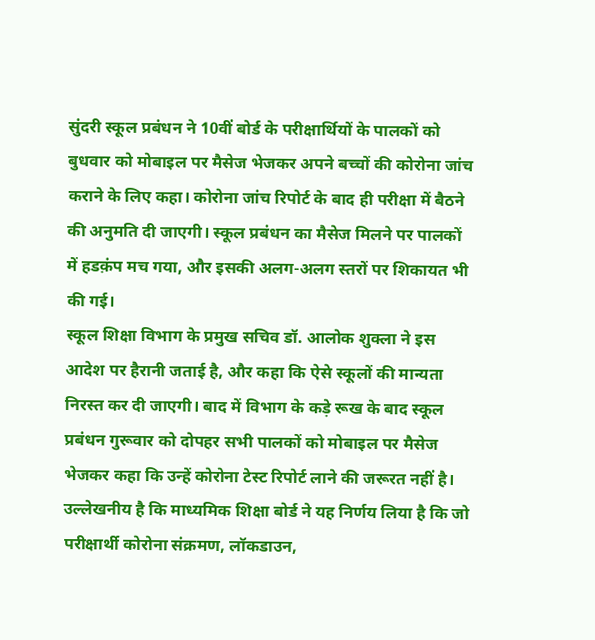सुंदरी स्कूल प्रबंधन ने 10वीं बोर्ड के परीक्षार्थियों के पालकों को बुधवार को मोबाइल पर मैसेज भेजकर अपने बच्चों की कोरोना जांच कराने के लिए कहा। कोरोना जांच रिपोर्ट के बाद ही परीक्षा में बैठने की अनुमति दी जाएगी। स्कूल प्रबंधन का मैसेज मिलने पर पालकों में हडक़ंप मच गया, और इसकी अलग-अलग स्तरों पर शिकायत भी की गई।
स्कूल शिक्षा विभाग के प्रमुख सचिव डॉ. आलोक शुक्ला ने इस आदेश पर हैरानी जताई है, और कहा कि ऐसे स्कूलों की मान्यता निरस्त कर दी जाएगी। बाद में विभाग के कड़े रूख के बाद स्कूल प्रबंधन गुरूवार को दोपहर सभी पालकों को मोबाइल पर मैसेज भेजकर कहा कि उन्हें कोरोना टेस्ट रिपोर्ट लाने की जरूरत नहीं है। उल्लेखनीय है कि माध्यमिक शिक्षा बोर्ड ने यह निर्णय लिया है कि जो परीक्षार्थी कोरोना संक्रमण, लॉकडाउन,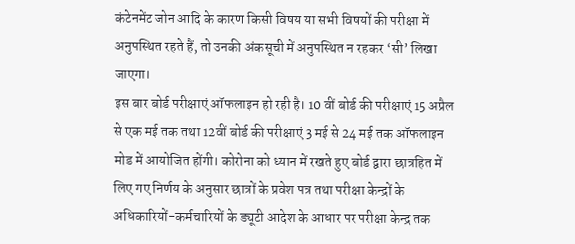कंटेनमेंट जोन आदि के कारण किसी विषय या सभी विषयों की परीक्षा में अनुपस्थित रहते हैं, तो उनकी अंकसूची में अनुपस्थित न रहकर ‘सी’ लिखा जाएगा।
इस बार बोर्ड परीक्षाएं ऑफलाइन हो रही है। 10 वीं बोर्ड की परीक्षाएं 15 अप्रैल से एक मई तक तथा 12वीं बोर्ड की परीक्षाएं 3 मई से 24 मई तक ऑफलाइन मोड में आयोजित होंगी। कोरोना को ध्यान में रखते हुए बोर्ड द्वारा छात्रहित में लिए गए निर्णय के अनुसार छात्रों के प्रवेश पत्र तथा परीक्षा केन्द्रों के अधिकारियों-कर्मचारियों के ड्यूटी आदेश के आधार पर परीक्षा केन्द्र तक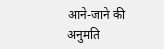आने-जाने की अनुमति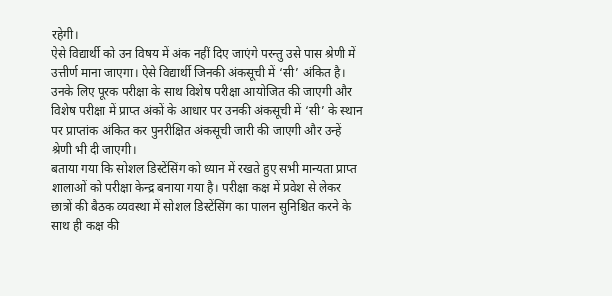रहेगी।
ऐसे विद्यार्थी को उन विषय में अंक नहीं दिए जाएंगे परन्तु उसे पास श्रेणी में उत्तीर्ण माना जाएगा। ऐसे विद्यार्थी जिनकी अंकसूची में ‘सी’ अंकित है। उनके लिए पूरक परीक्षा के साथ विशेष परीक्षा आयोजित की जाएगी और विशेष परीक्षा में प्राप्त अंकों के आधार पर उनकी अंकसूची में ‘सी’ के स्थान पर प्राप्तांक अंकित कर पुनरीक्षित अंकसूची जारी की जाएगी और उन्हें श्रेणी भी दी जाएगी।
बताया गया कि सोशल डिस्टेंसिंग को ध्यान में रखते हुए सभी मान्यता प्राप्त शालाओं को परीक्षा केन्द्र बनाया गया है। परीक्षा कक्ष में प्रवेश से लेकर छात्रों की बैठक व्यवस्था में सोशल डिस्टेंसिंग का पालन सुनिश्चित करने के साथ ही कक्ष की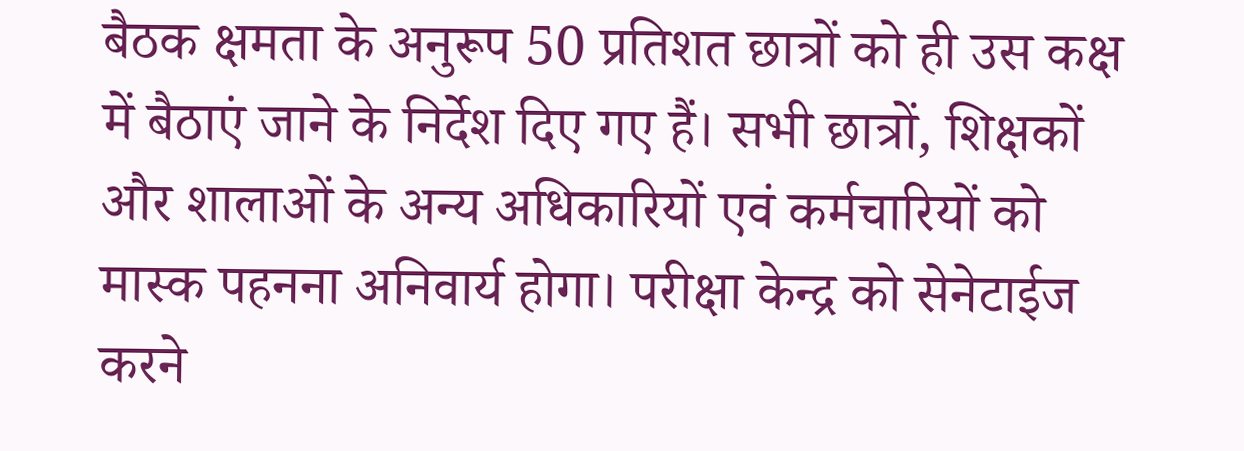बैठक क्षमता के अनुरूप 50 प्रतिशत छात्रों को ही उस कक्ष में बैठाएं जाने के निर्देश दिए गए हैं। सभी छात्रों, शिक्षकों और शालाओं के अन्य अधिकारियों एवं कर्मचारियों को मास्क पहनना अनिवार्य होगा। परीक्षा केन्द्र को सेनेटाईज करने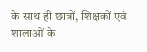के साथ ही छात्रों, शिक्षकों एवं शालाओं के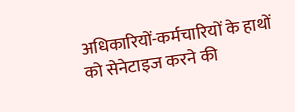अधिकारियों-कर्मचारियों के हाथों को सेनेटाइज करने की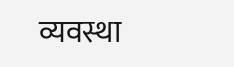व्यवस्था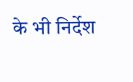के भी निर्देश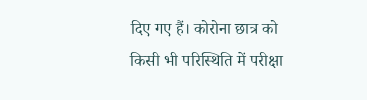दिए गए हैं। कोरोना छात्र को किसी भी परिस्थिति में परीक्षा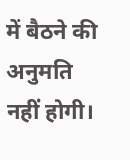में बैठने की अनुमति नहीं होगी।